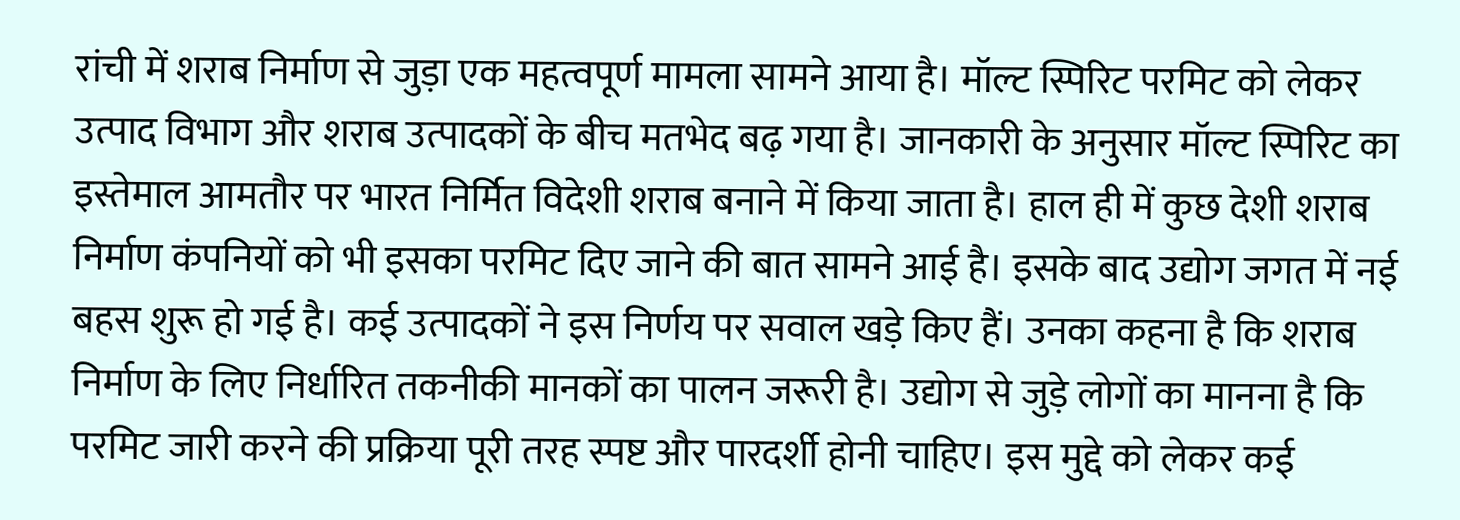रांची में शराब निर्माण से जुड़ा एक महत्वपूर्ण मामला सामने आया है। मॉल्ट स्पिरिट परमिट को लेकर उत्पाद विभाग और शराब उत्पादकों के बीच मतभेद बढ़ गया है। जानकारी के अनुसार मॉल्ट स्पिरिट का इस्तेमाल आमतौर पर भारत निर्मित विदेशी शराब बनाने में किया जाता है। हाल ही में कुछ देशी शराब निर्माण कंपनियों को भी इसका परमिट दिए जाने की बात सामने आई है। इसके बाद उद्योग जगत में नई बहस शुरू हो गई है। कई उत्पादकों ने इस निर्णय पर सवाल खड़े किए हैं। उनका कहना है कि शराब निर्माण के लिए निर्धारित तकनीकी मानकों का पालन जरूरी है। उद्योग से जुड़े लोगों का मानना है कि परमिट जारी करने की प्रक्रिया पूरी तरह स्पष्ट और पारदर्शी होनी चाहिए। इस मुद्दे को लेकर कई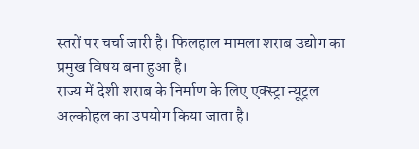स्तरों पर चर्चा जारी है। फिलहाल मामला शराब उद्योग का प्रमुख विषय बना हुआ है।
राज्य में देशी शराब के निर्माण के लिए एक्स्ट्रा न्यूट्रल अल्कोहल का उपयोग किया जाता है।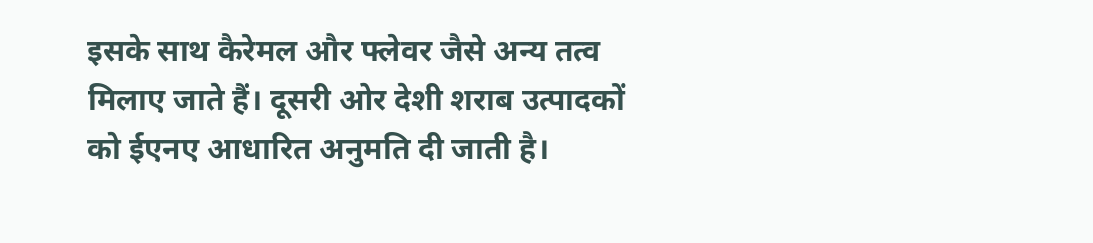इसके साथ कैरेमल और फ्लेवर जैसे अन्य तत्व मिलाए जाते हैं। दूसरी ओर देशी शराब उत्पादकों को ईएनए आधारित अनुमति दी जाती है।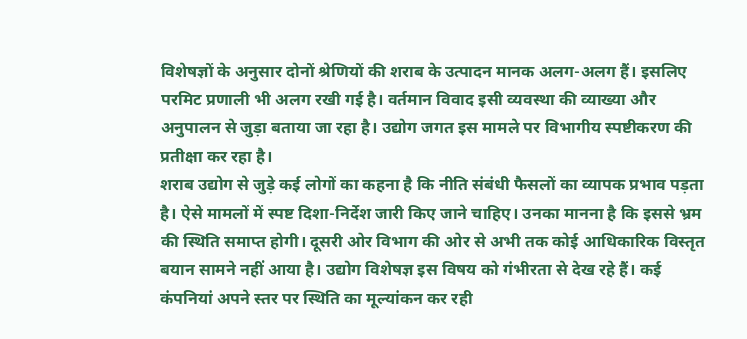विशेषज्ञों के अनुसार दोनों श्रेणियों की शराब के उत्पादन मानक अलग-अलग हैं। इसलिए परमिट प्रणाली भी अलग रखी गई है। वर्तमान विवाद इसी व्यवस्था की व्याख्या और अनुपालन से जुड़ा बताया जा रहा है। उद्योग जगत इस मामले पर विभागीय स्पष्टीकरण की प्रतीक्षा कर रहा है।
शराब उद्योग से जुड़े कई लोगों का कहना है कि नीति संबंधी फैसलों का व्यापक प्रभाव पड़ता है। ऐसे मामलों में स्पष्ट दिशा-निर्देश जारी किए जाने चाहिए। उनका मानना है कि इससे भ्रम की स्थिति समाप्त होगी। दूसरी ओर विभाग की ओर से अभी तक कोई आधिकारिक विस्तृत बयान सामने नहीं आया है। उद्योग विशेषज्ञ इस विषय को गंभीरता से देख रहे हैं। कई कंपनियां अपने स्तर पर स्थिति का मूल्यांकन कर रही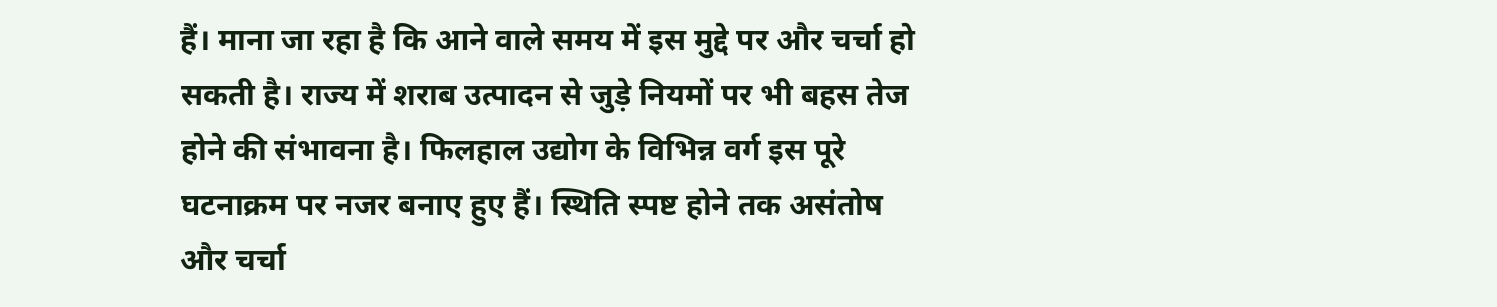हैं। माना जा रहा है कि आने वाले समय में इस मुद्दे पर और चर्चा हो सकती है। राज्य में शराब उत्पादन से जुड़े नियमों पर भी बहस तेज होने की संभावना है। फिलहाल उद्योग के विभिन्न वर्ग इस पूरे घटनाक्रम पर नजर बनाए हुए हैं। स्थिति स्पष्ट होने तक असंतोष और चर्चा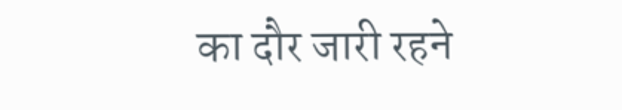का दौर जारी रहने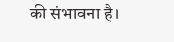की संभावना है।